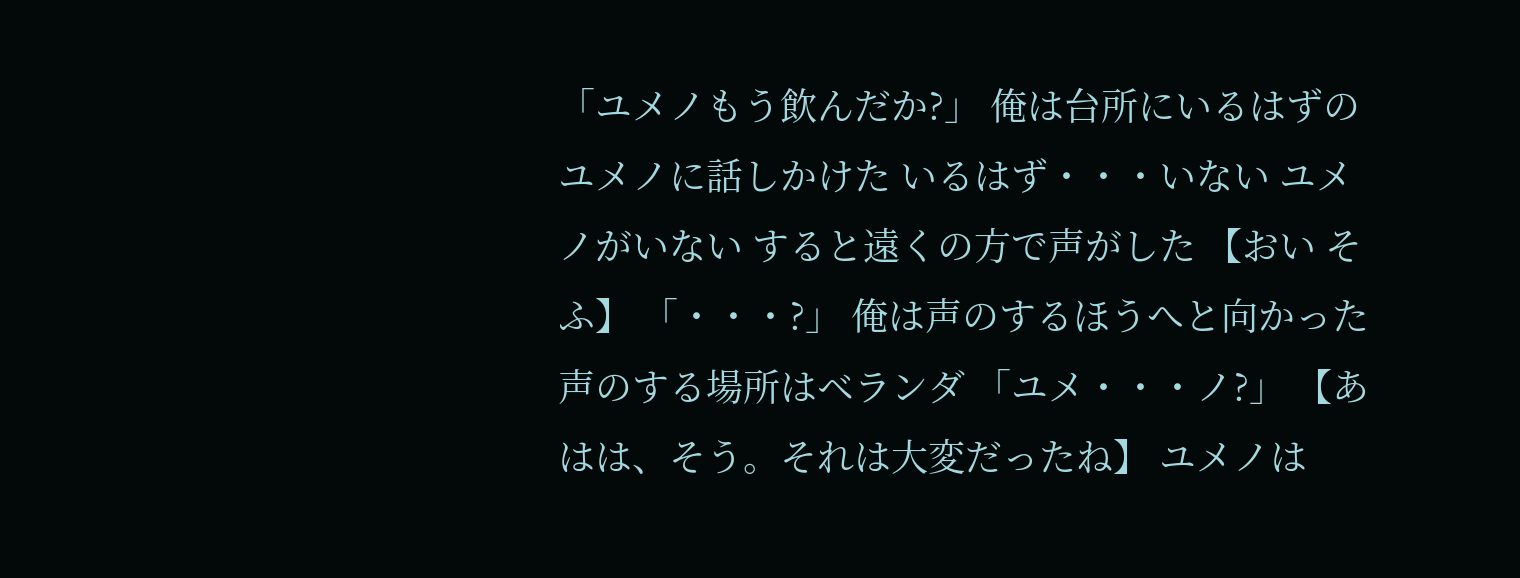「ユメノもう飲んだか?」 俺は台所にいるはずのユメノに話しかけた いるはず・・・いない ユメノがいない すると遠くの方で声がした 【おい そ ふ】 「・・・?」 俺は声のするほうへと向かった 声のする場所はベランダ 「ユメ・・・ノ?」 【あはは、そう。それは大変だったね】 ユメノは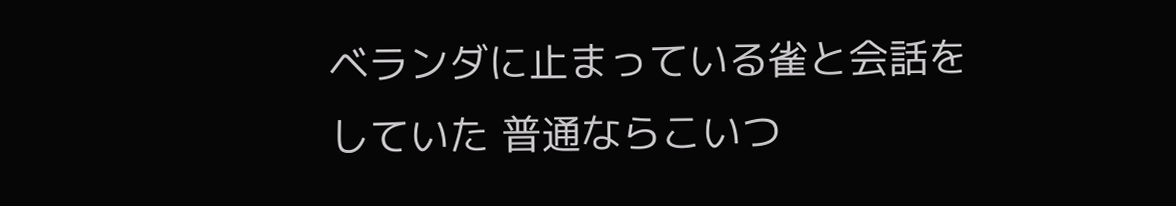ベランダに止まっている雀と会話をしていた 普通ならこいつ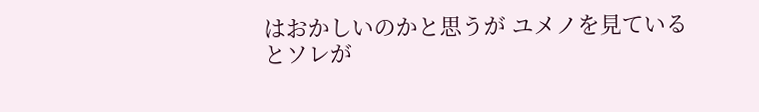はおかしいのかと思うが ユメノを見ているとソレが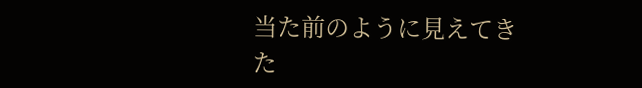当た前のように見えてきた